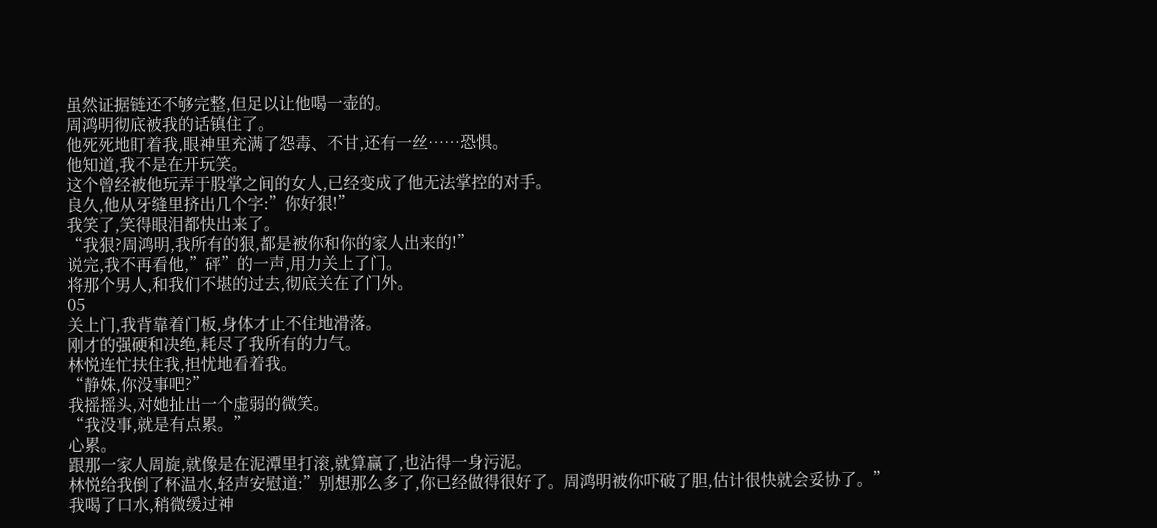虽然证据链还不够完整,但足以让他喝一壶的。
周鸿明彻底被我的话镇住了。
他死死地盯着我,眼神里充满了怨毒、不甘,还有一丝……恐惧。
他知道,我不是在开玩笑。
这个曾经被他玩弄于股掌之间的女人,已经变成了他无法掌控的对手。
良久,他从牙缝里挤出几个字:”你好狠!”
我笑了,笑得眼泪都快出来了。
“我狠?周鸿明,我所有的狠,都是被你和你的家人出来的!”
说完,我不再看他,”砰”的一声,用力关上了门。
将那个男人,和我们不堪的过去,彻底关在了门外。
05
关上门,我背靠着门板,身体才止不住地滑落。
刚才的强硬和决绝,耗尽了我所有的力气。
林悦连忙扶住我,担忧地看着我。
“静姝,你没事吧?”
我摇摇头,对她扯出一个虚弱的微笑。
“我没事,就是有点累。”
心累。
跟那一家人周旋,就像是在泥潭里打滚,就算赢了,也沾得一身污泥。
林悦给我倒了杯温水,轻声安慰道:”别想那么多了,你已经做得很好了。周鸿明被你吓破了胆,估计很快就会妥协了。”
我喝了口水,稍微缓过神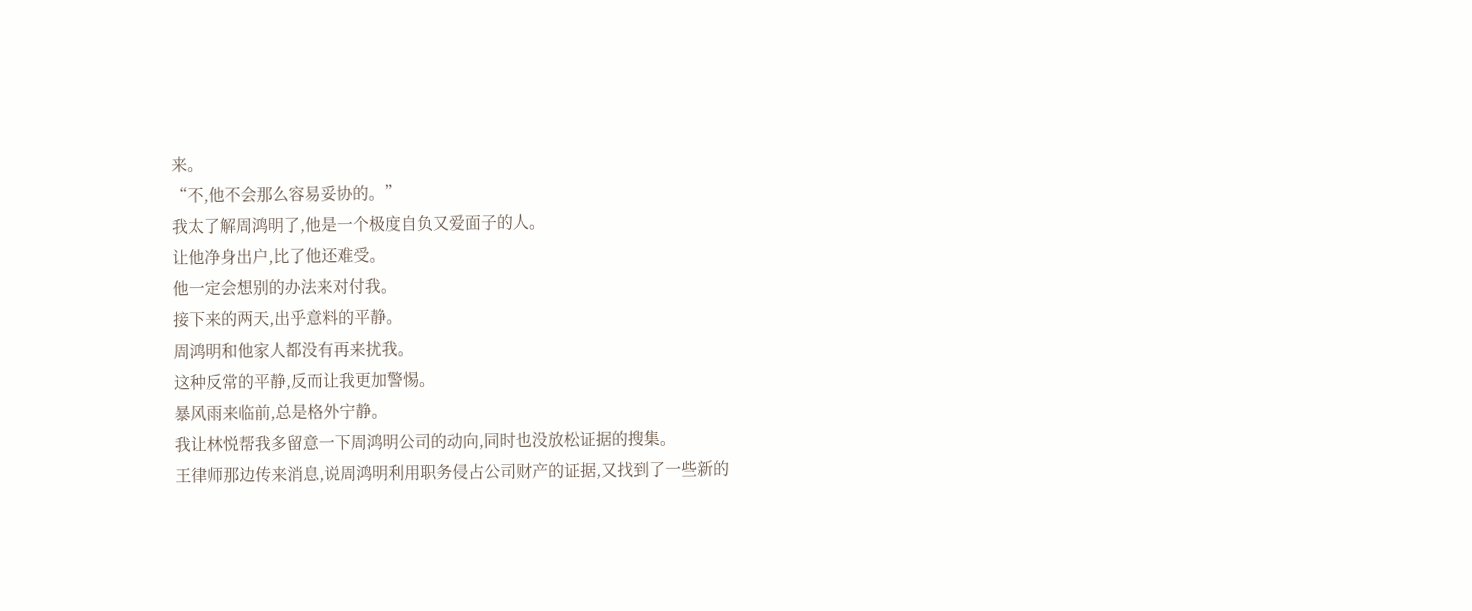来。
“不,他不会那么容易妥协的。”
我太了解周鸿明了,他是一个极度自负又爱面子的人。
让他净身出户,比了他还难受。
他一定会想别的办法来对付我。
接下来的两天,出乎意料的平静。
周鸿明和他家人都没有再来扰我。
这种反常的平静,反而让我更加警惕。
暴风雨来临前,总是格外宁静。
我让林悦帮我多留意一下周鸿明公司的动向,同时也没放松证据的搜集。
王律师那边传来消息,说周鸿明利用职务侵占公司财产的证据,又找到了一些新的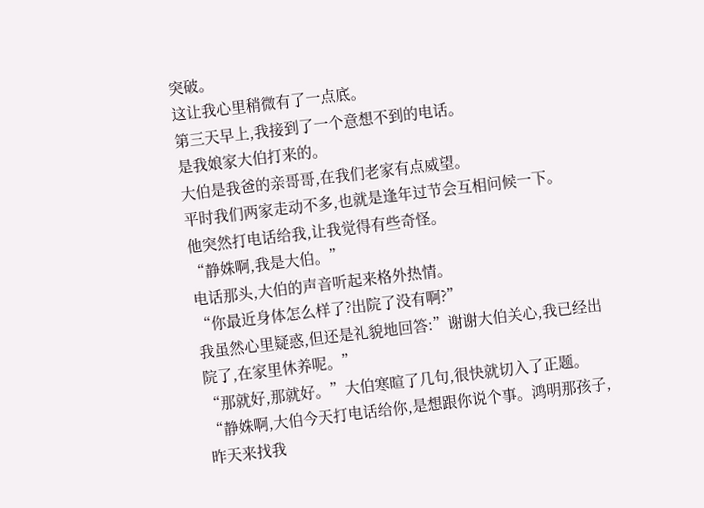突破。
这让我心里稍微有了一点底。
第三天早上,我接到了一个意想不到的电话。
是我娘家大伯打来的。
大伯是我爸的亲哥哥,在我们老家有点威望。
平时我们两家走动不多,也就是逢年过节会互相问候一下。
他突然打电话给我,让我觉得有些奇怪。
“静姝啊,我是大伯。”
电话那头,大伯的声音听起来格外热情。
“你最近身体怎么样了?出院了没有啊?”
我虽然心里疑惑,但还是礼貌地回答:”谢谢大伯关心,我已经出院了,在家里休养呢。”
“那就好,那就好。”大伯寒暄了几句,很快就切入了正题。
“静姝啊,大伯今天打电话给你,是想跟你说个事。鸿明那孩子,昨天来找我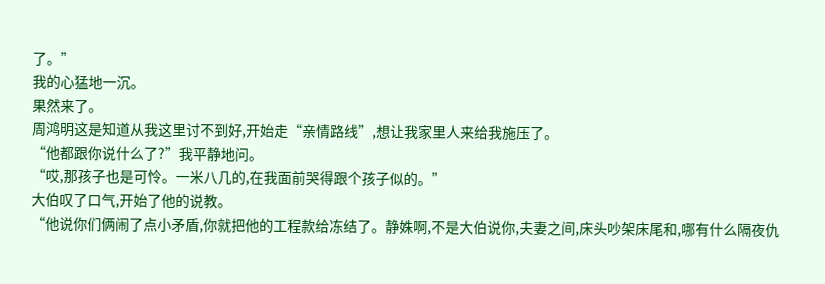了。”
我的心猛地一沉。
果然来了。
周鸿明这是知道从我这里讨不到好,开始走“亲情路线”,想让我家里人来给我施压了。
“他都跟你说什么了?”我平静地问。
“哎,那孩子也是可怜。一米八几的,在我面前哭得跟个孩子似的。”
大伯叹了口气,开始了他的说教。
“他说你们俩闹了点小矛盾,你就把他的工程款给冻结了。静姝啊,不是大伯说你,夫妻之间,床头吵架床尾和,哪有什么隔夜仇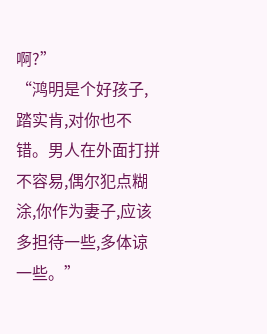啊?”
“鸿明是个好孩子,踏实肯,对你也不错。男人在外面打拼不容易,偶尔犯点糊涂,你作为妻子,应该多担待一些,多体谅一些。”